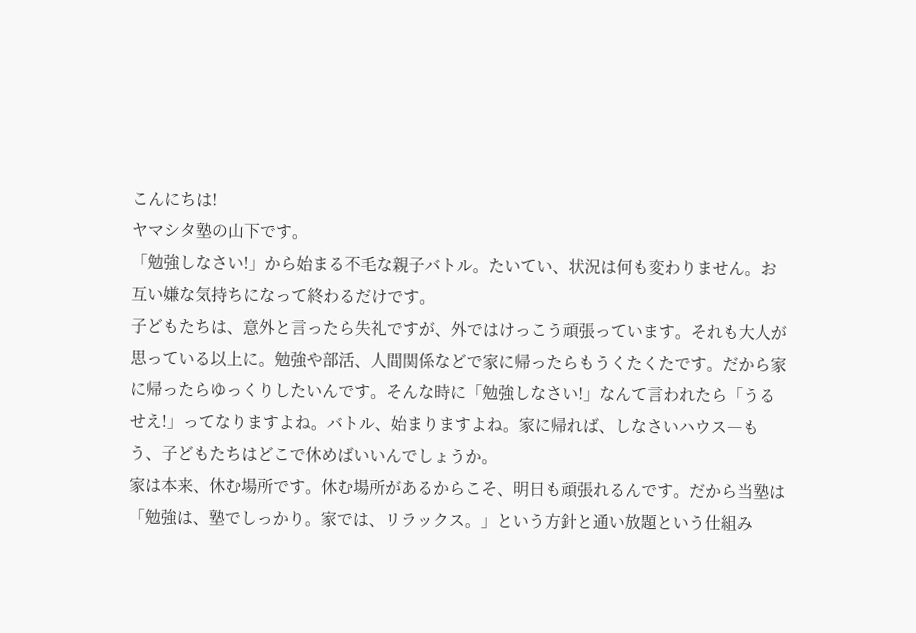こんにちは!
ヤマシタ塾の山下です。
「勉強しなさい!」から始まる不毛な親子バトル。たいてい、状況は何も変わりません。お互い嫌な気持ちになって終わるだけです。
子どもたちは、意外と言ったら失礼ですが、外ではけっこう頑張っています。それも大人が思っている以上に。勉強や部活、人間関係などで家に帰ったらもうくたくたです。だから家に帰ったらゆっくりしたいんです。そんな時に「勉強しなさい!」なんて言われたら「うるせえ!」ってなりますよね。バトル、始まりますよね。家に帰れば、しなさいハウス―もう、子どもたちはどこで休めばいいんでしょうか。
家は本来、休む場所です。休む場所があるからこそ、明日も頑張れるんです。だから当塾は「勉強は、塾でしっかり。家では、リラックス。」という方針と通い放題という仕組み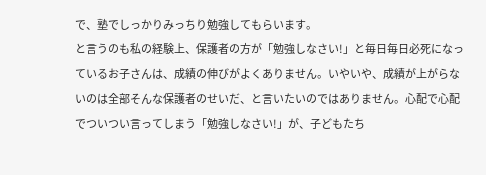で、塾でしっかりみっちり勉強してもらいます。
と言うのも私の経験上、保護者の方が「勉強しなさい!」と毎日毎日必死になっているお子さんは、成績の伸びがよくありません。いやいや、成績が上がらないのは全部そんな保護者のせいだ、と言いたいのではありません。心配で心配でついつい言ってしまう「勉強しなさい!」が、子どもたち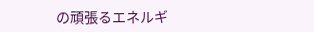の頑張るエネルギ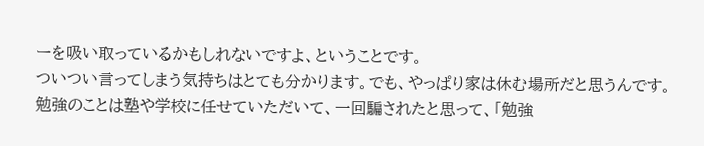ーを吸い取っているかもしれないですよ、ということです。
ついつい言ってしまう気持ちはとても分かります。でも、やっぱり家は休む場所だと思うんです。勉強のことは塾や学校に任せていただいて、一回騙されたと思って、「勉強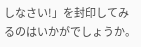しなさい!」を封印してみるのはいかがでしょうか。